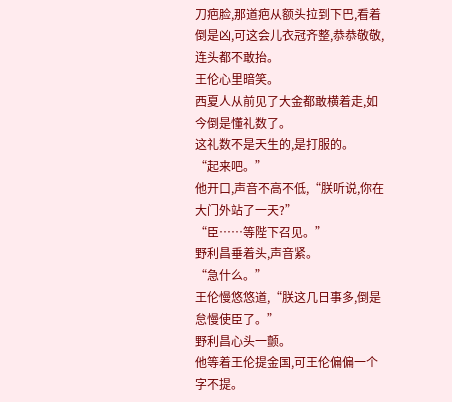刀疤脸,那道疤从额头拉到下巴,看着倒是凶,可这会儿衣冠齐整,恭恭敬敬,连头都不敢抬。
王伦心里暗笑。
西夏人从前见了大金都敢横着走,如今倒是懂礼数了。
这礼数不是天生的,是打服的。
“起来吧。”
他开口,声音不高不低,“朕听说,你在大门外站了一天?”
“臣……等陛下召见。”
野利昌垂着头,声音紧。
“急什么。”
王伦慢悠悠道,“朕这几日事多,倒是怠慢使臣了。”
野利昌心头一颤。
他等着王伦提金国,可王伦偏偏一个字不提。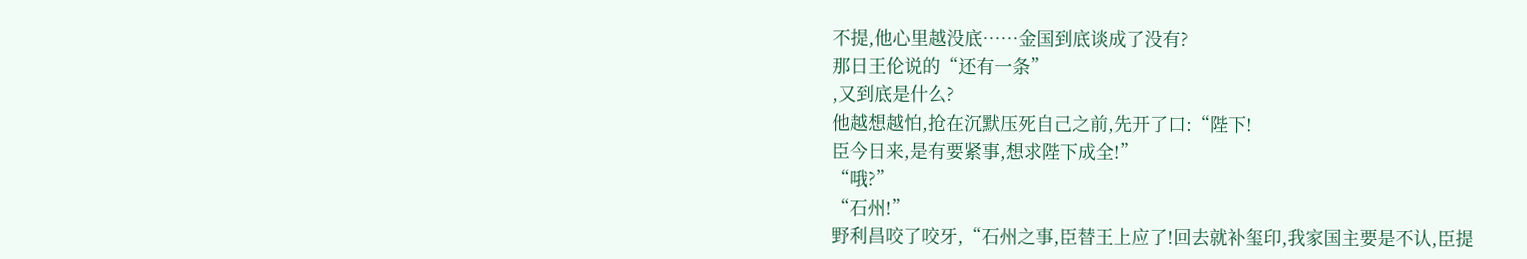不提,他心里越没底……金国到底谈成了没有?
那日王伦说的“还有一条”
,又到底是什么?
他越想越怕,抢在沉默压死自己之前,先开了口:“陛下!
臣今日来,是有要紧事,想求陛下成全!”
“哦?”
“石州!”
野利昌咬了咬牙,“石州之事,臣替王上应了!回去就补玺印,我家国主要是不认,臣提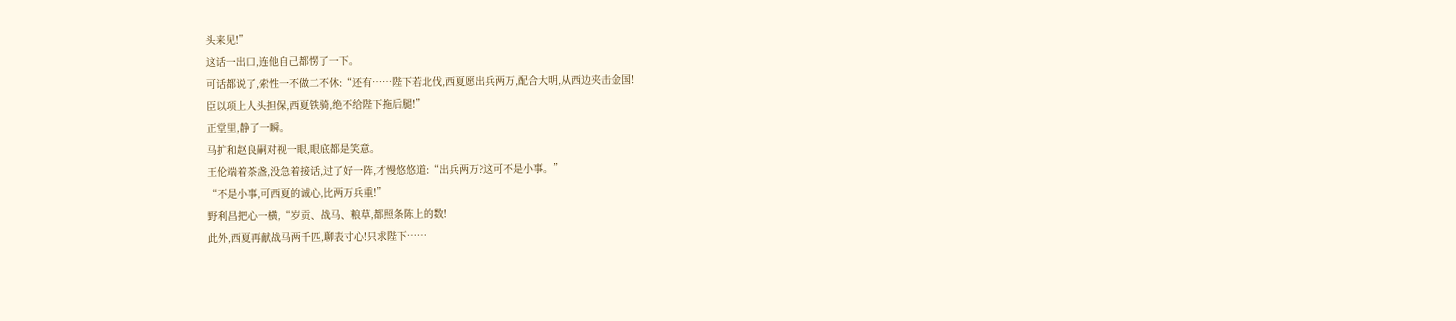头来见!”
这话一出口,连他自己都愣了一下。
可话都说了,索性一不做二不休:“还有……陛下若北伐,西夏愿出兵两万,配合大明,从西边夹击金国!
臣以项上人头担保,西夏铁骑,绝不给陛下拖后腿!”
正堂里,静了一瞬。
马扩和赵良嗣对视一眼,眼底都是笑意。
王伦端着茶盏,没急着接话,过了好一阵,才慢悠悠道:“出兵两万?这可不是小事。”
“不是小事,可西夏的诚心,比两万兵重!”
野利昌把心一横,“岁贡、战马、粮草,都照条陈上的数!
此外,西夏再献战马两千匹,聊表寸心!只求陛下……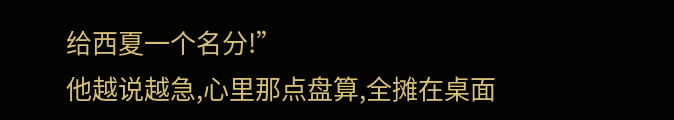给西夏一个名分!”
他越说越急,心里那点盘算,全摊在桌面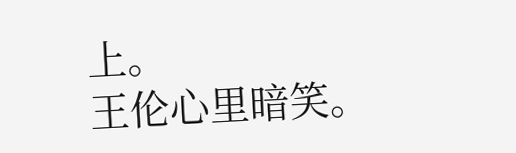上。
王伦心里暗笑。